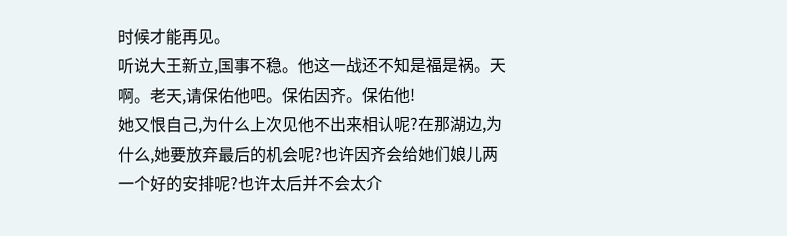时候才能再见。
听说大王新立,国事不稳。他这一战还不知是福是祸。天啊。老天,请保佑他吧。保佑因齐。保佑他!
她又恨自己,为什么上次见他不出来相认呢?在那湖边,为什么,她要放弃最后的机会呢?也许因齐会给她们娘儿两一个好的安排呢?也许太后并不会太介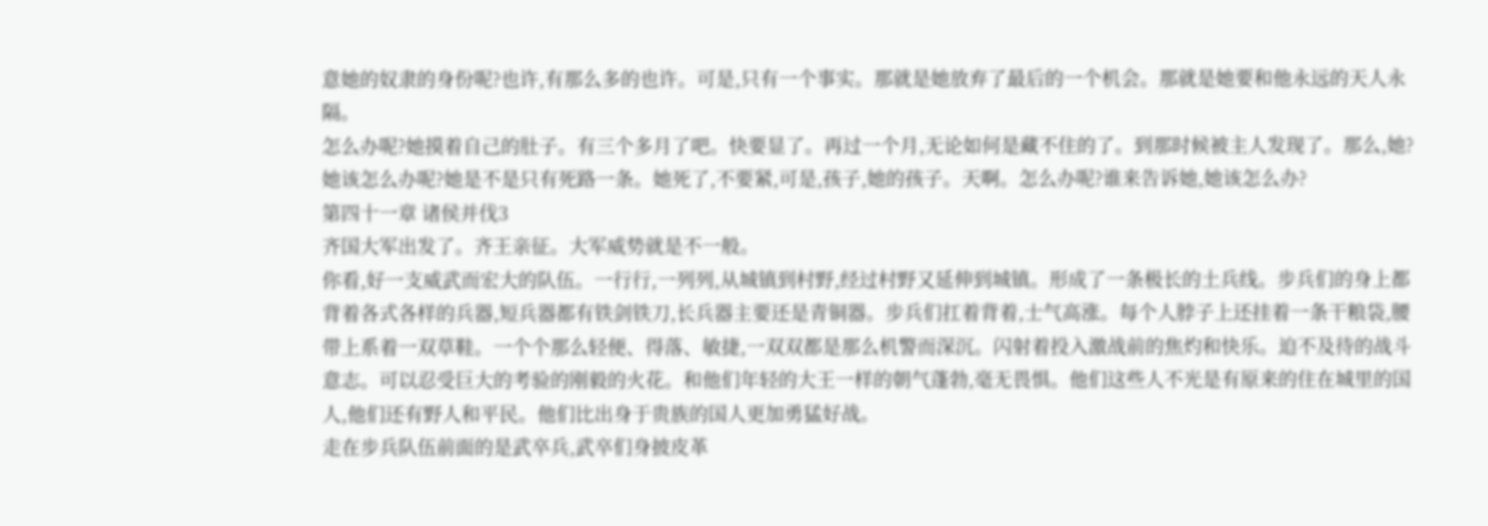意她的奴隶的身份呢?也许,有那么多的也许。可是,只有一个事实。那就是她放弃了最后的一个机会。那就是她要和他永远的天人永隔。
怎么办呢?她摸着自己的肚子。有三个多月了吧。快要显了。再过一个月,无论如何是藏不住的了。到那时候被主人发现了。那么,她?她该怎么办呢?她是不是只有死路一条。她死了,不要紧,可是,孩子,她的孩子。天啊。怎么办呢?谁来告诉她,她该怎么办?
第四十一章 诸侯并伐3
齐国大军出发了。齐王亲征。大军威势就是不一般。
你看,好一支威武而宏大的队伍。一行行,一列列,从城镇到村野,经过村野又延伸到城镇。形成了一条极长的土兵线。步兵们的身上都背着各式各样的兵器,短兵器都有铁剑铁刀,长兵器主要还是青铜器。步兵们扛着背着,士气高涨。每个人脖子上还挂着一条干粮袋,腰带上系着一双草鞋。一个个那么轻便、得落、敏捷,一双双都是那么机警而深沉。闪射着投入激战前的焦灼和快乐。迫不及待的战斗意志。可以忍受巨大的考验的刚毅的火花。和他们年轻的大王一样的朝气蓬勃,毫无畏惧。他们这些人不光是有原来的住在城里的国人,他们还有野人和平民。他们比出身于贵族的国人更加勇猛好战。
走在步兵队伍前面的是武卒兵,武卒们身披皮革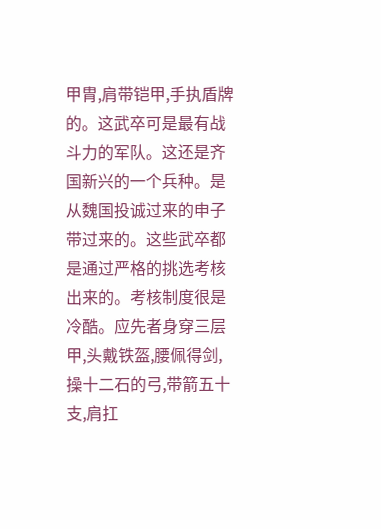甲胄,肩带铠甲,手执盾牌的。这武卒可是最有战斗力的军队。这还是齐国新兴的一个兵种。是从魏国投诚过来的申子带过来的。这些武卒都是通过严格的挑选考核出来的。考核制度很是冷酷。应先者身穿三层甲,头戴铁盔,腰佩得剑,操十二石的弓,带箭五十支,肩扛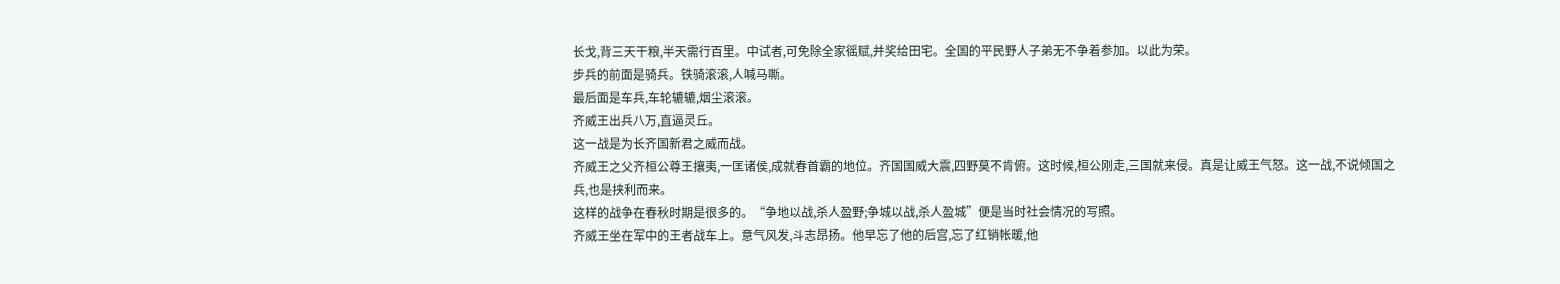长戈,背三天干粮,半天需行百里。中试者,可免除全家徭赋,并奖给田宅。全国的平民野人子弟无不争着参加。以此为荣。
步兵的前面是骑兵。铁骑滚滚,人喊马嘶。
最后面是车兵,车轮辘辘,烟尘滚滚。
齐威王出兵八万,直逼灵丘。
这一战是为长齐国新君之威而战。
齐威王之父齐桓公尊王攘夷,一匡诸侯,成就春首霸的地位。齐国国威大震,四野莫不肯俯。这时候,桓公刚走,三国就来侵。真是让威王气怒。这一战,不说倾国之兵,也是挟利而来。
这样的战争在春秋时期是很多的。“争地以战,杀人盈野;争城以战,杀人盈城”便是当时社会情况的写照。
齐威王坐在军中的王者战车上。意气风发,斗志昂扬。他早忘了他的后宫,忘了红销帐暖,他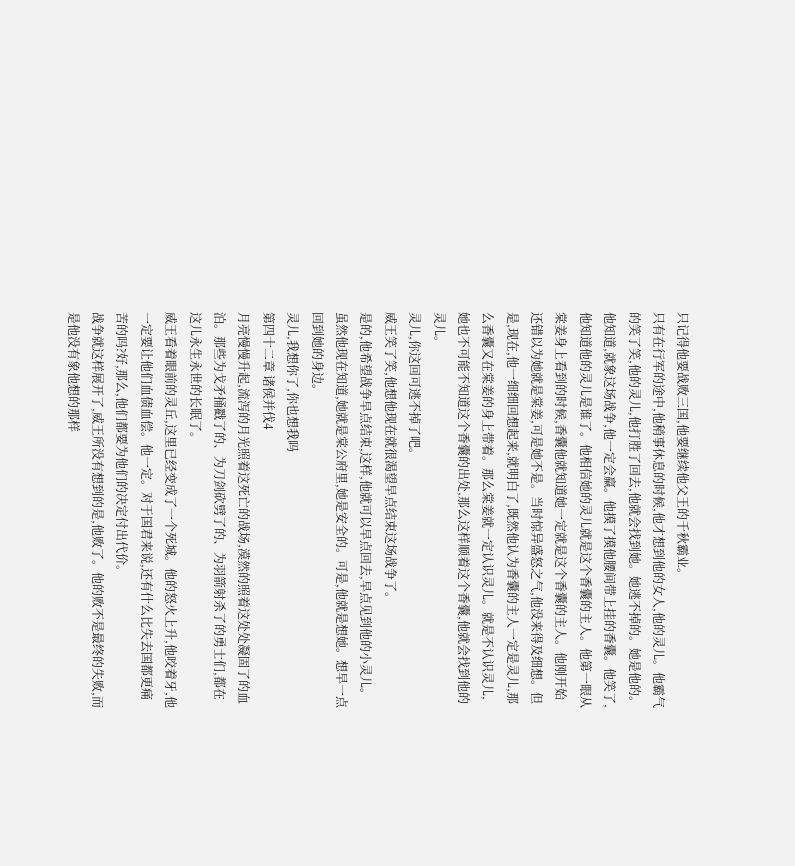只记得他要战败三国,他要继续他父王的千秋霸业。
只有在行军的途中,他稍事休息的时候,他才想到他的女人,他的灵儿。他霸气的笑了笑,他的灵儿,他打胜了回去,他就会找到她。她逃不掉的。她是他的。他知道,就象这场战争,他一定会羸。他摸了摸他腰间带上挂的香囊。他笑了,他知道他的灵儿是谁了。他相信她的灵儿就是这个香囊的主人。他第一眼从棠姜身上看到的时候,香囊他就知道她一定就是这个香囊的主人。他刚开始还错以为她就是棠姜,可是她不是。当时惊异盛怒之气,他没来得及细想。但是,现在,他一细细回想起来,就明白了,既然他认为香囊的主人一定是灵儿,那么香囊又在棠姜的身上带着。那么棠姜就一定认识灵儿。就是不认识灵儿,她也不可能不知道这个香囊的出处,那么这样顺着这个香囊,他就会找到他的灵儿。
灵儿,你这回可逃不掉了吧。
威王笑了笑,他想他现在就很渴望早点结束这场战争了。
是的,他希望战争早点结束,这样,他就可以早点回去,早点见到他的小灵儿。虽然他现在知道,她就是棠公府里,她是安全的。可是,他就是想她。想早一点回到她的身边。
灵儿,我想你了,你也想我吗
第四十二章 诸侯并伐4
月亮慢慢升起,流泻的月光照着这死亡的战场,漠然的照着这处处凝固了的血泊。那些为戈矛捅戳了的、为刀剑砍劈了的、为羽箭射杀了的勇士们,都在这儿永生永世的长眠了。
威王看着眼前的灵丘,这里已经变成了一个死城。他的怒火上升,他咬着牙,他一定要让他们血债血偿。他一定。对于国君来说,还有什么比失去国都更痛苦的吗?好,那么,他们都要为他们的决定付出代价。
战争就这样展开了,威王所没有想到的是,他败了。他的败不是最终的失败,而是他没有象他想的那样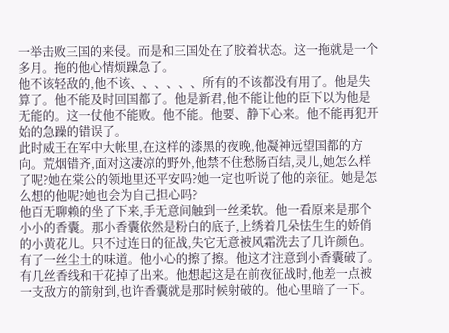一举击败三国的来侵。而是和三国处在了胶着状态。这一拖就是一个多月。拖的他心情烦躁急了。
他不该轻敌的,他不该、、、、、、所有的不该都没有用了。他是失算了。他不能及时回国都了。他是新君,他不能让他的臣下以为他是无能的。这一仗他不能败。他不能。他要、静下心来。他不能再犯开始的急躁的错误了。
此时威王在军中大帐里,在这样的漆黑的夜晚,他凝神远望国都的方向。荒烟错齐,面对这凄凉的野外,他禁不住愁肠百结,灵儿,她怎么样了呢?她在棠公的领地里还平安吗?她一定也听说了他的亲征。她是怎么想的他呢?她也会为自己担心吗?
他百无聊赖的坐了下来,手无意间触到一丝柔软。他一看原来是那个小小的香囊。那小香囊依然是粉白的底子,上绣着几朵怯生生的娇俏的小黄花儿。只不过连日的征战,失它无意被风霜洗去了几许颜色。有了一丝尘土的味道。他小心的擦了擦。他这才注意到小香囊破了。有几丝香线和干花掉了出来。他想起这是在前夜征战时,他差一点被一支敌方的箭射到,也许香囊就是那时候射破的。他心里暗了一下。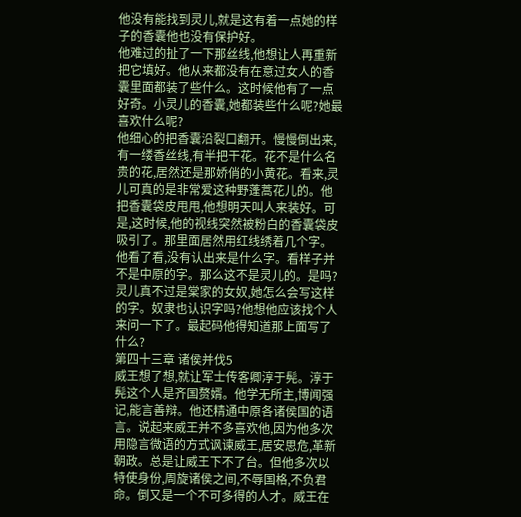他没有能找到灵儿,就是这有着一点她的样子的香囊他也没有保护好。
他难过的扯了一下那丝线,他想让人再重新把它填好。他从来都没有在意过女人的香囊里面都装了些什么。这时候他有了一点好奇。小灵儿的香囊,她都装些什么呢?她最喜欢什么呢?
他细心的把香囊沿裂口翻开。慢慢倒出来,有一缕香丝线,有半把干花。花不是什么名贵的花,居然还是那娇俏的小黄花。看来,灵儿可真的是非常爱这种野蓬蒿花儿的。他把香囊袋皮甩甩,他想明天叫人来装好。可是,这时候,他的视线突然被粉白的香囊袋皮吸引了。那里面居然用红线绣着几个字。他看了看,没有认出来是什么字。看样子并不是中原的字。那么这不是灵儿的。是吗?灵儿真不过是棠家的女奴,她怎么会写这样的字。奴隶也认识字吗?他想他应该找个人来问一下了。最起码他得知道那上面写了什么?
第四十三章 诸侯并伐5
威王想了想,就让军士传客卿淳于髡。淳于髡这个人是齐国赘婿。他学无所主,博闻强记,能言善辩。他还精通中原各诸侯国的语言。说起来威王并不多喜欢他,因为他多次用隐言微语的方式讽谏威王,居安思危,革新朝政。总是让威王下不了台。但他多次以特使身份,周旋诸侯之间,不辱国格,不负君命。倒又是一个不可多得的人才。威王在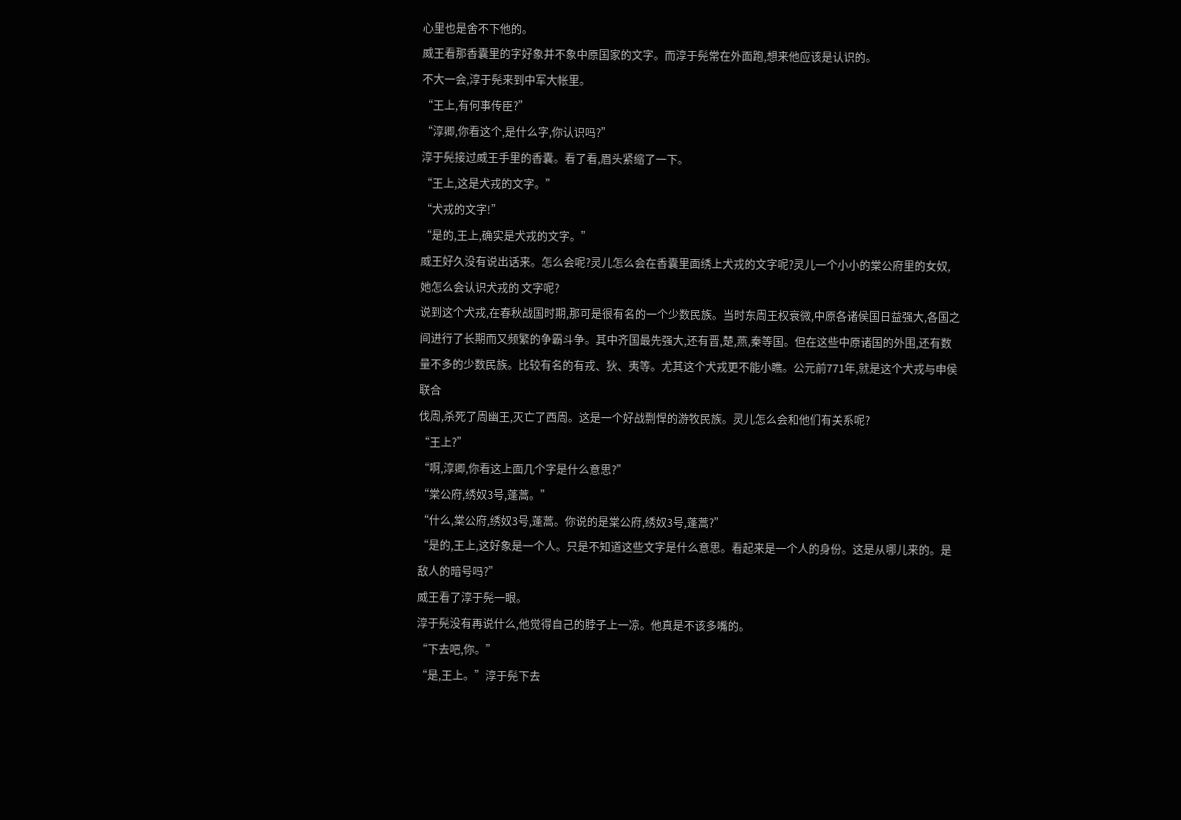心里也是舍不下他的。
威王看那香囊里的字好象并不象中原国家的文字。而淳于髡常在外面跑,想来他应该是认识的。
不大一会,淳于髡来到中军大帐里。
“王上,有何事传臣?”
“淳卿,你看这个,是什么字,你认识吗?”
淳于髡接过威王手里的香囊。看了看,眉头紧缩了一下。
“王上,这是犬戎的文字。”
“犬戎的文字!”
“是的,王上,确实是犬戎的文字。”
威王好久没有说出话来。怎么会呢?灵儿怎么会在香囊里面绣上犬戎的文字呢?灵儿一个小小的棠公府里的女奴,她怎么会认识犬戎的 文字呢?
说到这个犬戎,在春秋战国时期,那可是很有名的一个少数民族。当时东周王权衰微,中原各诸侯国日益强大,各国之间进行了长期而又频繁的争霸斗争。其中齐国最先强大,还有晋,楚,燕,秦等国。但在这些中原诸国的外围,还有数量不多的少数民族。比较有名的有戎、狄、夷等。尤其这个犬戎更不能小瞧。公元前771年,就是这个犬戎与申侯联合
伐周,杀死了周幽王,灭亡了西周。这是一个好战剽悍的游牧民族。灵儿怎么会和他们有关系呢?
“王上?”
“啊,淳卿,你看这上面几个字是什么意思?”
“棠公府,绣奴3号,蓬蒿。”
“什么,棠公府,绣奴3号,蓬蒿。你说的是棠公府,绣奴3号,蓬蒿?”
“是的,王上,这好象是一个人。只是不知道这些文字是什么意思。看起来是一个人的身份。这是从哪儿来的。是敌人的暗号吗?”
威王看了淳于髡一眼。
淳于髡没有再说什么,他觉得自己的脖子上一凉。他真是不该多嘴的。
“下去吧,你。”
“是,王上。”淳于髡下去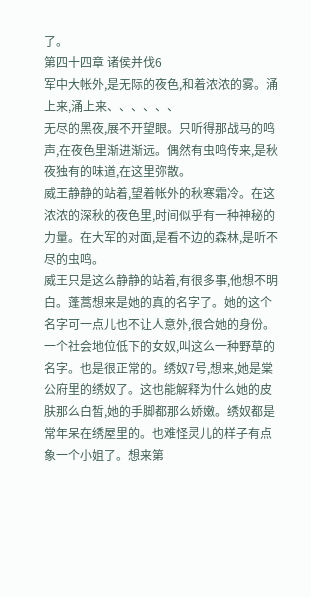了。
第四十四章 诸侯并伐6
军中大帐外,是无际的夜色,和着浓浓的雾。涌上来,涌上来、、、、、、
无尽的黑夜,展不开望眼。只听得那战马的鸣声,在夜色里渐进渐远。偶然有虫鸣传来,是秋夜独有的味道,在这里弥散。
威王静静的站着,望着帐外的秋寒霜冷。在这浓浓的深秋的夜色里,时间似乎有一种神秘的力量。在大军的对面,是看不边的森林,是听不尽的虫鸣。
威王只是这么静静的站着,有很多事,他想不明白。蓬蒿想来是她的真的名字了。她的这个名字可一点儿也不让人意外,很合她的身份。一个社会地位低下的女奴,叫这么一种野草的名字。也是很正常的。绣奴7号,想来,她是棠公府里的绣奴了。这也能解释为什么她的皮肤那么白皙,她的手脚都那么娇嫩。绣奴都是常年呆在绣屋里的。也难怪灵儿的样子有点象一个小姐了。想来第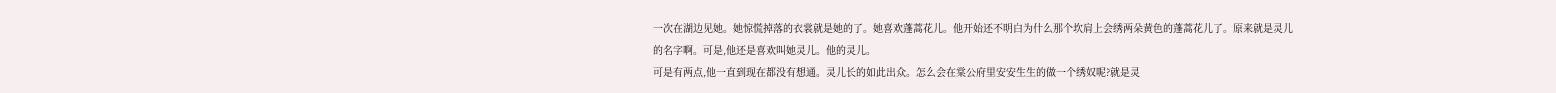一次在湖边见她。她惊慌掉落的衣裳就是她的了。她喜欢蓬蒿花儿。他开始还不明白为什么那个坎肩上会绣两朵黄色的蓬蒿花儿了。原来就是灵儿的名字啊。可是,他还是喜欢叫她灵儿。他的灵儿。
可是有两点,他一直到现在都没有想通。灵儿长的如此出众。怎么会在棠公府里安安生生的做一个绣奴呢?就是灵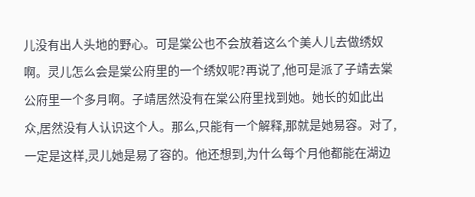儿没有出人头地的野心。可是棠公也不会放着这么个美人儿去做绣奴啊。灵儿怎么会是棠公府里的一个绣奴呢?再说了,他可是派了子靖去棠公府里一个多月啊。子靖居然没有在棠公府里找到她。她长的如此出众,居然没有人认识这个人。那么,只能有一个解释,那就是她易容。对了,一定是这样,灵儿她是易了容的。他还想到,为什么每个月他都能在湖边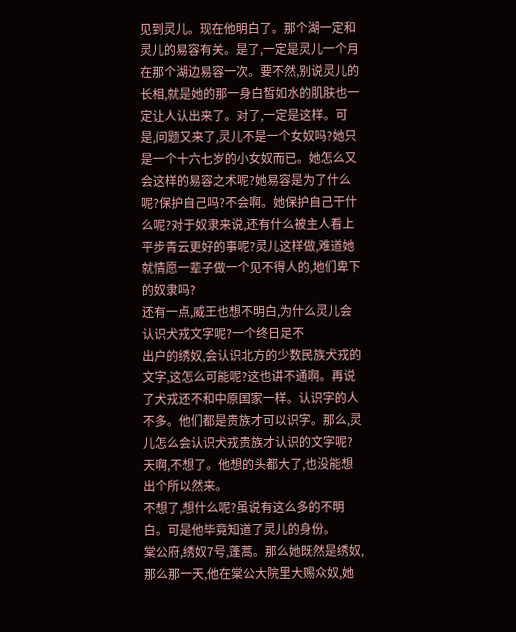见到灵儿。现在他明白了。那个湖一定和灵儿的易容有关。是了,一定是灵儿一个月在那个湖边易容一次。要不然,别说灵儿的长相,就是她的那一身白皙如水的肌肤也一定让人认出来了。对了,一定是这样。可是,问题又来了,灵儿不是一个女奴吗?她只是一个十六七岁的小女奴而已。她怎么又会这样的易容之术呢?她易容是为了什么呢?保护自己吗?不会啊。她保护自己干什么呢?对于奴隶来说,还有什么被主人看上平步青云更好的事呢?灵儿这样做,难道她就情愿一辈子做一个见不得人的,地们卑下的奴隶吗?
还有一点,威王也想不明白,为什么灵儿会认识犬戎文字呢?一个终日足不
出户的绣奴,会认识北方的少数民族犬戎的文字,这怎么可能呢?这也讲不通啊。再说了犬戎还不和中原国家一样。认识字的人不多。他们都是贵族才可以识字。那么,灵儿怎么会认识犬戎贵族才认识的文字呢?
天啊,不想了。他想的头都大了,也没能想出个所以然来。
不想了,想什么呢?虽说有这么多的不明白。可是他毕竟知道了灵儿的身份。
棠公府,绣奴7号,蓬蒿。那么她既然是绣奴,那么那一天,他在棠公大院里大赐众奴,她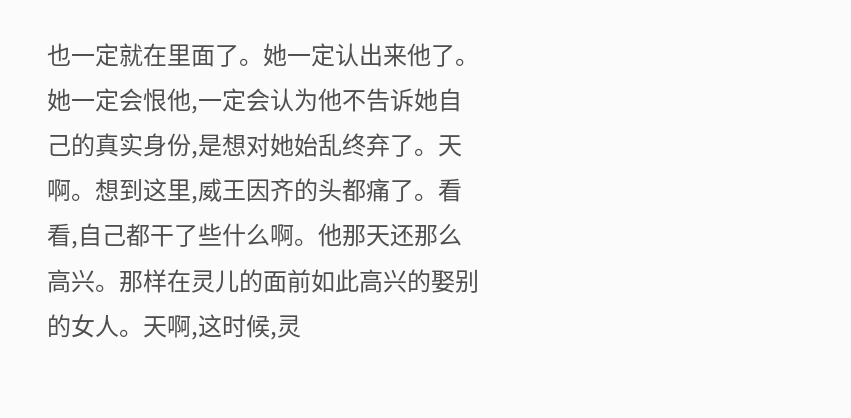也一定就在里面了。她一定认出来他了。她一定会恨他,一定会认为他不告诉她自己的真实身份,是想对她始乱终弃了。天啊。想到这里,威王因齐的头都痛了。看看,自己都干了些什么啊。他那天还那么高兴。那样在灵儿的面前如此高兴的娶别的女人。天啊,这时候,灵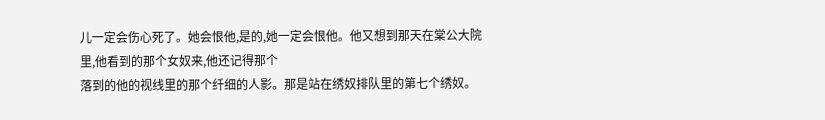儿一定会伤心死了。她会恨他,是的,她一定会恨他。他又想到那天在棠公大院里,他看到的那个女奴来,他还记得那个
落到的他的视线里的那个纤细的人影。那是站在绣奴排队里的第七个绣奴。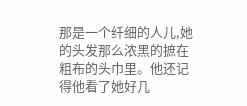那是一个纤细的人儿,她的头发那么浓黑的摭在粗布的头巾里。他还记得他看了她好几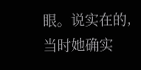眼。说实在的,当时她确实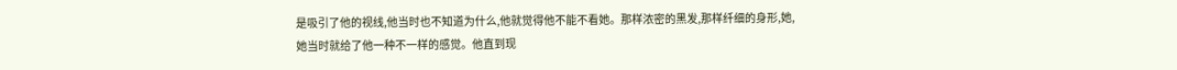是吸引了他的视线,他当时也不知道为什么,他就觉得他不能不看她。那样浓密的黑发,那样纤细的身形,她,她当时就给了他一种不一样的感觉。他直到现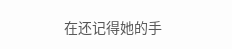在还记得她的手